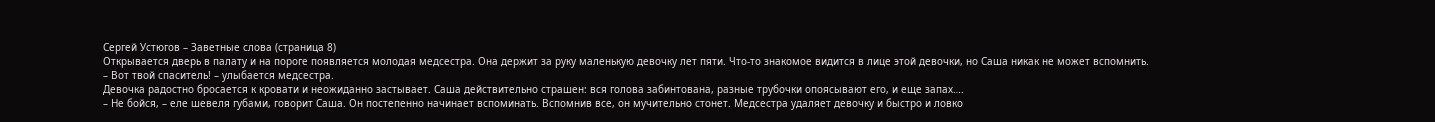Сергей Устюгов – Заветные слова (страница 8)
Открывается дверь в палату и на пороге появляется молодая медсестра. Она держит за руку маленькую девочку лет пяти. Что-то знакомое видится в лице этой девочки, но Саша никак не может вспомнить.
– Вот твой спаситель! – улыбается медсестра.
Девочка радостно бросается к кровати и неожиданно застывает. Саша действительно страшен: вся голова забинтована, разные трубочки опоясывают его, и еще запах….
– Не бойся, – еле шевеля губами, говорит Саша. Он постепенно начинает вспоминать. Вспомнив все, он мучительно стонет. Медсестра удаляет девочку и быстро и ловко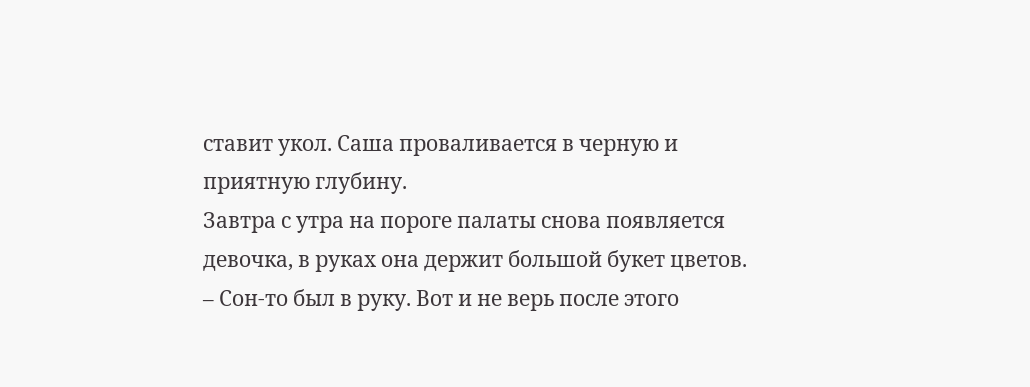ставит укол. Саша проваливается в черную и приятную глубину.
Завтра с утра на пороге палаты снова появляется девочка, в руках она держит большой букет цветов.
– Сон-то был в руку. Вот и не верь после этого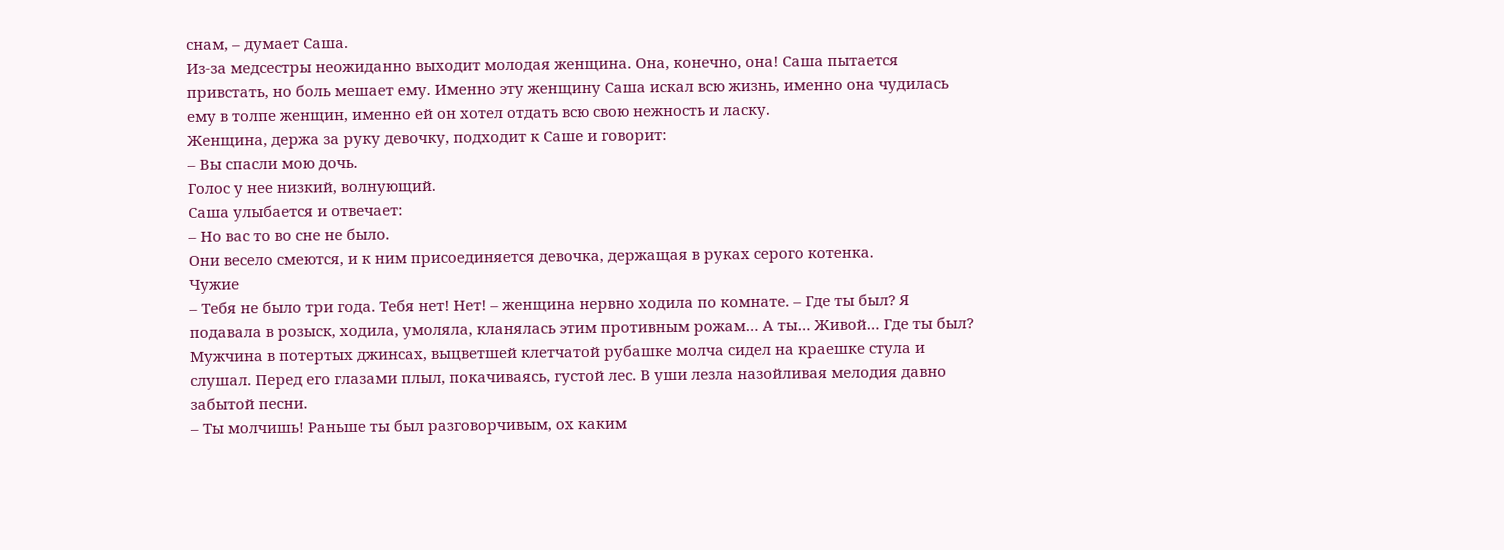снам, – думает Саша.
Из-за медсестры неожиданно выходит молодая женщина. Она, конечно, она! Саша пытается привстать, но боль мешает ему. Именно эту женщину Саша искал всю жизнь, именно она чудилась ему в толпе женщин, именно ей он хотел отдать всю свою нежность и ласку.
Женщина, держа за руку девочку, подходит к Саше и говорит:
– Вы спасли мою дочь.
Голос у нее низкий, волнующий.
Саша улыбается и отвечает:
– Но вас то во сне не было.
Они весело смеются, и к ним присоединяется девочка, держащая в руках серого котенка.
Чужие
– Тебя не было три года. Тебя нет! Нет! – женщина нервно ходила по комнате. – Где ты был? Я подавала в розыск, ходила, умоляла, кланялась этим противным рожам… А ты… Живой… Где ты был?
Мужчина в потертых джинсах, выцветшей клетчатой рубашке молча сидел на краешке стула и слушал. Перед его глазами плыл, покачиваясь, густой лес. В уши лезла назойливая мелодия давно забытой песни.
– Ты молчишь! Раньше ты был разговорчивым, ох каким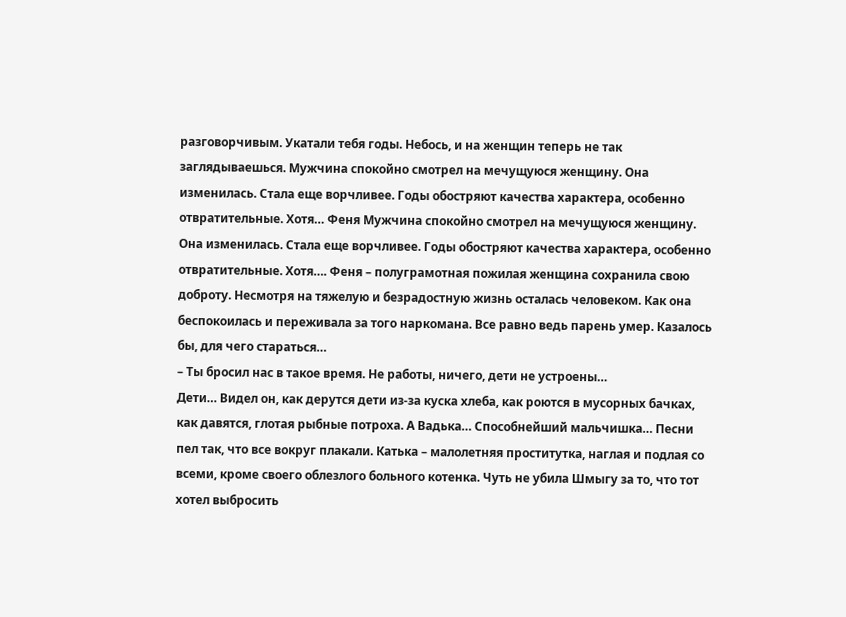разговорчивым. Укатали тебя годы. Небось, и на женщин теперь не так заглядываешься. Мужчина спокойно смотрел на мечущуюся женщину. Она изменилась. Стала еще ворчливее. Годы обостряют качества характера, особенно отвратительные. Хотя… Феня Мужчина спокойно смотрел на мечущуюся женщину. Она изменилась. Стала еще ворчливее. Годы обостряют качества характера, особенно отвратительные. Хотя…. Феня – полуграмотная пожилая женщина сохранила свою доброту. Несмотря на тяжелую и безрадостную жизнь осталась человеком. Как она беспокоилась и переживала за того наркомана. Все равно ведь парень умер. Казалось бы, для чего стараться…
– Ты бросил нас в такое время. Не работы, ничего, дети не устроены…
Дети… Видел он, как дерутся дети из-за куска хлеба, как роются в мусорных бачках, как давятся, глотая рыбные потроха. А Вадька… Способнейший мальчишка… Песни пел так, что все вокруг плакали. Катька – малолетняя проститутка, наглая и подлая со всеми, кроме своего облезлого больного котенка. Чуть не убила Шмыгу за то, что тот хотел выбросить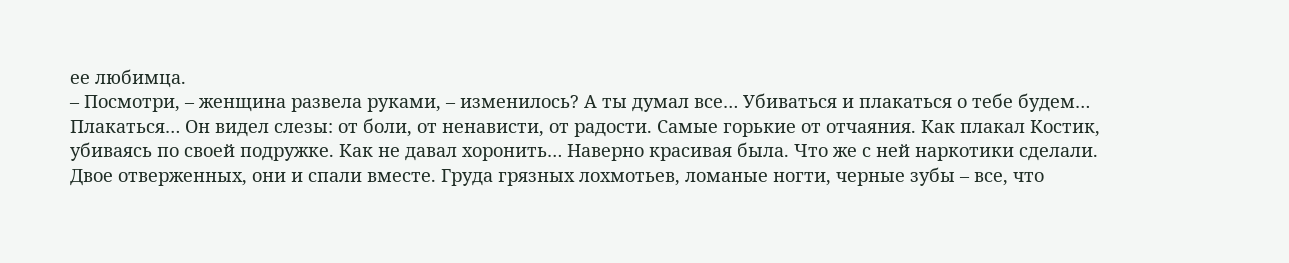ее любимца.
– Посмотри, – женщина развела руками, – изменилось? А ты думал все… Убиваться и плакаться о тебе будем…
Плакаться… Он видел слезы: от боли, от ненависти, от радости. Самые горькие от отчаяния. Как плакал Костик, убиваясь по своей подружке. Как не давал хоронить… Наверно красивая была. Что же с ней наркотики сделали. Двое отверженных, они и спали вместе. Груда грязных лохмотьев, ломаные ногти, черные зубы – все, что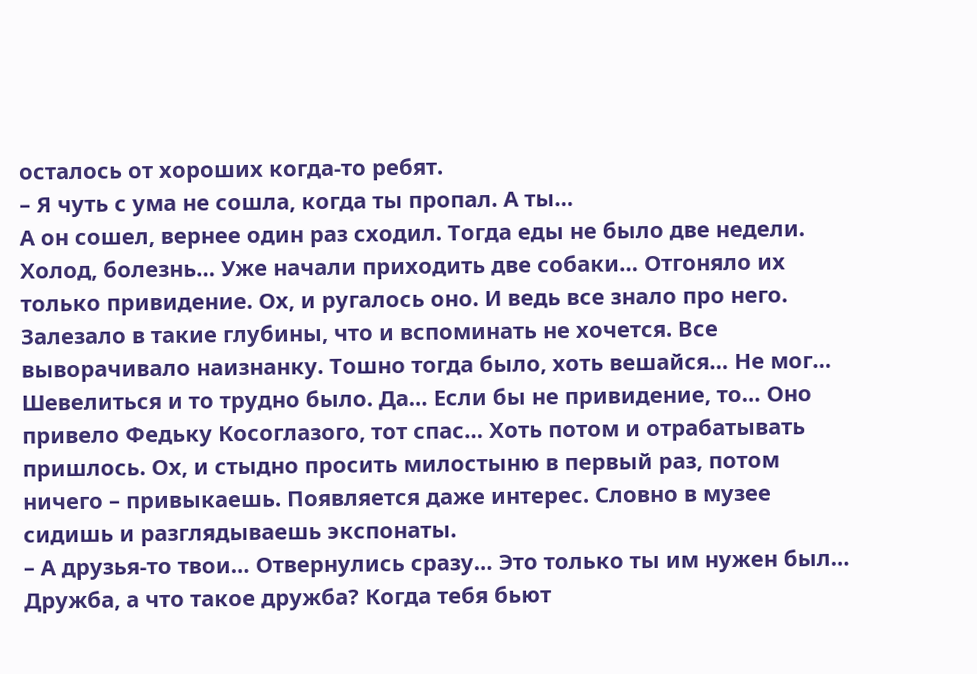осталось от хороших когда-то ребят.
– Я чуть с ума не сошла, когда ты пропал. А ты…
А он сошел, вернее один раз сходил. Тогда еды не было две недели. Холод, болезнь… Уже начали приходить две собаки… Отгоняло их только привидение. Ох, и ругалось оно. И ведь все знало про него. Залезало в такие глубины, что и вспоминать не хочется. Все выворачивало наизнанку. Тошно тогда было, хоть вешайся… Не мог… Шевелиться и то трудно было. Да… Если бы не привидение, то… Оно привело Федьку Косоглазого, тот спас… Хоть потом и отрабатывать пришлось. Ох, и стыдно просить милостыню в первый раз, потом ничего – привыкаешь. Появляется даже интерес. Словно в музее сидишь и разглядываешь экспонаты.
– А друзья-то твои… Отвернулись сразу… Это только ты им нужен был…
Дружба, а что такое дружба? Когда тебя бьют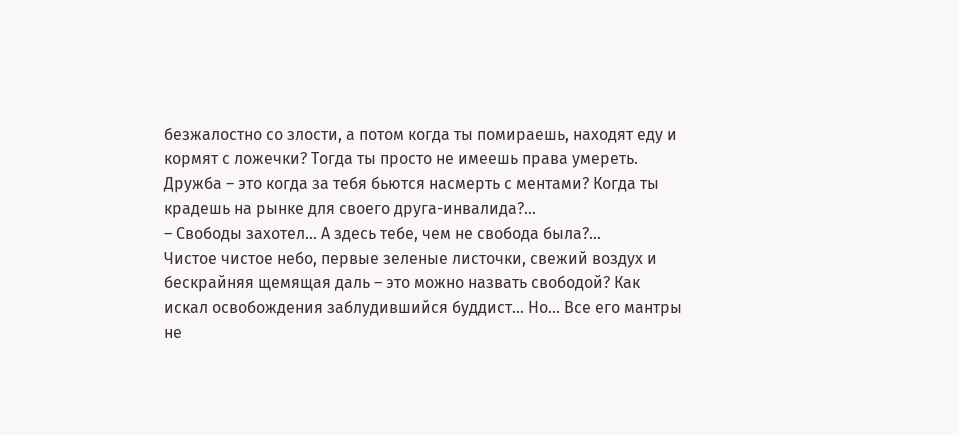безжалостно со злости, а потом когда ты помираешь, находят еду и кормят с ложечки? Тогда ты просто не имеешь права умереть. Дружба – это когда за тебя бьются насмерть с ментами? Когда ты крадешь на рынке для своего друга-инвалида?…
– Свободы захотел… А здесь тебе, чем не свобода была?…
Чистое чистое небо, первые зеленые листочки, свежий воздух и бескрайняя щемящая даль – это можно назвать свободой? Как искал освобождения заблудившийся буддист… Но… Все его мантры не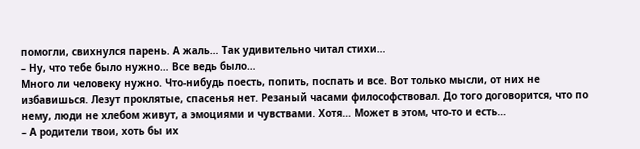помогли, свихнулся парень. А жаль… Так удивительно читал стихи…
– Ну, что тебе было нужно… Все ведь было…
Много ли человеку нужно. Что-нибудь поесть, попить, поспать и все. Вот только мысли, от них не избавишься. Лезут проклятые, спасенья нет. Резаный часами философствовал. До того договорится, что по нему, люди не хлебом живут, а эмоциями и чувствами. Хотя… Может в этом, что-то и есть…
– А родители твои, хоть бы их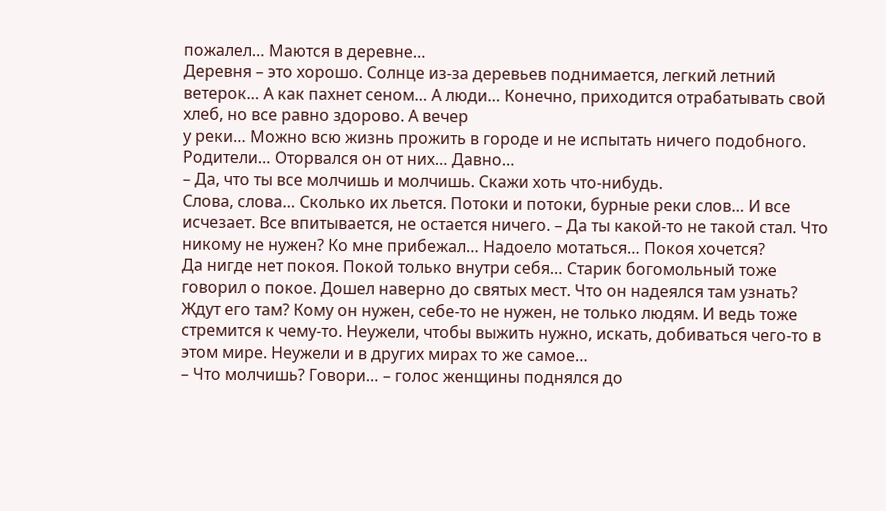пожалел… Маются в деревне…
Деревня – это хорошо. Солнце из-за деревьев поднимается, легкий летний ветерок… А как пахнет сеном… А люди… Конечно, приходится отрабатывать свой хлеб, но все равно здорово. А вечер
у реки… Можно всю жизнь прожить в городе и не испытать ничего подобного. Родители… Оторвался он от них… Давно…
– Да, что ты все молчишь и молчишь. Скажи хоть что-нибудь.
Слова, слова… Сколько их льется. Потоки и потоки, бурные реки слов… И все исчезает. Все впитывается, не остается ничего. – Да ты какой-то не такой стал. Что никому не нужен? Ко мне прибежал… Надоело мотаться… Покоя хочется?
Да нигде нет покоя. Покой только внутри себя… Старик богомольный тоже говорил о покое. Дошел наверно до святых мест. Что он надеялся там узнать? Ждут его там? Кому он нужен, себе-то не нужен, не только людям. И ведь тоже стремится к чему-то. Неужели, чтобы выжить нужно, искать, добиваться чего-то в этом мире. Неужели и в других мирах то же самое…
– Что молчишь? Говори… – голос женщины поднялся до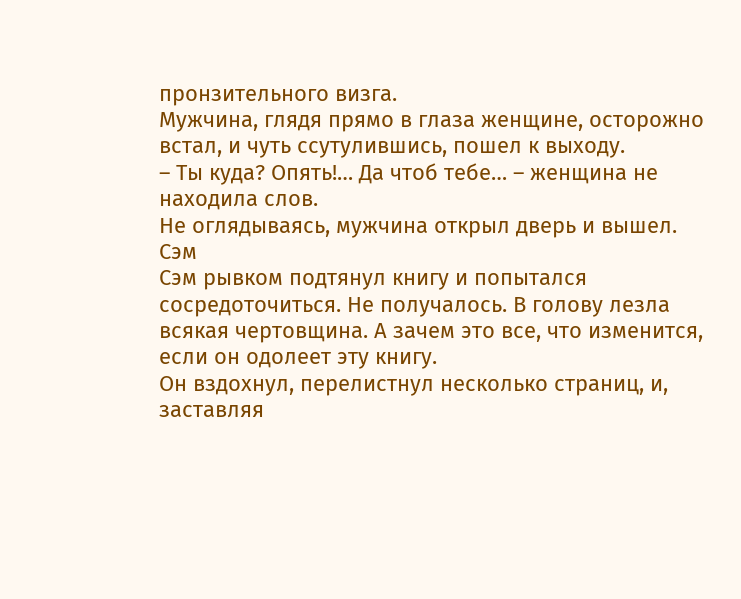пронзительного визга.
Мужчина, глядя прямо в глаза женщине, осторожно встал, и чуть ссутулившись, пошел к выходу.
– Ты куда? Опять!… Да чтоб тебе… – женщина не находила слов.
Не оглядываясь, мужчина открыл дверь и вышел.
Сэм
Сэм рывком подтянул книгу и попытался сосредоточиться. Не получалось. В голову лезла всякая чертовщина. А зачем это все, что изменится, если он одолеет эту книгу.
Он вздохнул, перелистнул несколько страниц, и, заставляя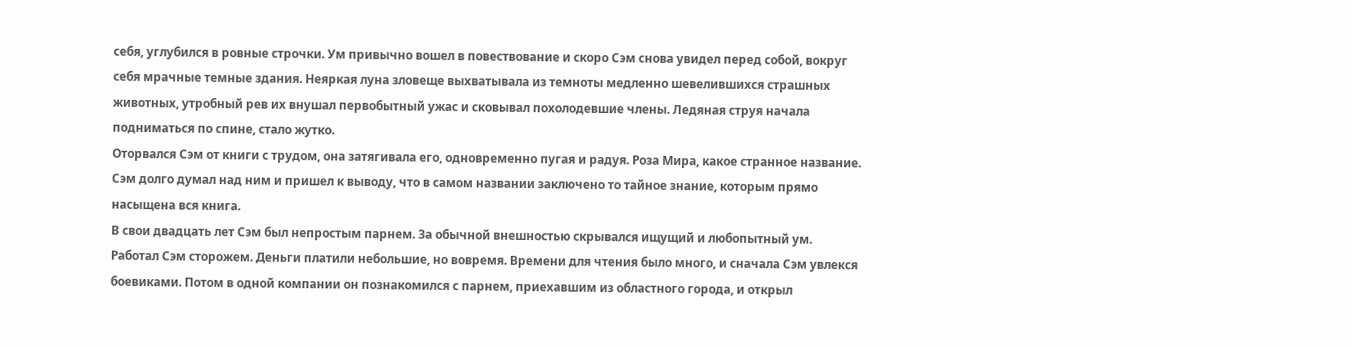себя, углубился в ровные строчки. Ум привычно вошел в повествование и скоро Сэм снова увидел перед собой, вокруг себя мрачные темные здания. Неяркая луна зловеще выхватывала из темноты медленно шевелившихся страшных животных, утробный рев их внушал первобытный ужас и сковывал похолодевшие члены. Ледяная струя начала подниматься по спине, стало жутко.
Оторвался Сэм от книги с трудом, она затягивала его, одновременно пугая и радуя. Роза Мира, какое странное название. Сэм долго думал над ним и пришел к выводу, что в самом названии заключено то тайное знание, которым прямо насыщена вся книга.
В свои двадцать лет Сэм был непростым парнем. За обычной внешностью скрывался ищущий и любопытный ум. Работал Сэм сторожем. Деньги платили небольшие, но вовремя. Времени для чтения было много, и сначала Сэм увлекся боевиками. Потом в одной компании он познакомился с парнем, приехавшим из областного города, и открыл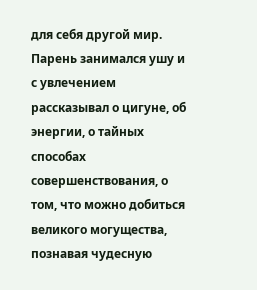для себя другой мир. Парень занимался ушу и с увлечением рассказывал о цигуне, об энергии, о тайных способах совершенствования, о том, что можно добиться великого могущества, познавая чудесную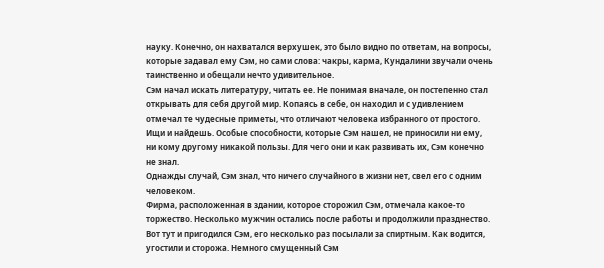науку. Конечно, он нахватался верхушек, это было видно по ответам, на вопросы, которые задавал ему Сэм, но сами слова: чакры, карма, Кундалини звучали очень таинственно и обещали нечто удивительное.
Сэм начал искать литературу, читать ее. Не понимая вначале, он постепенно стал открывать для себя другой мир. Копаясь в себе, он находил и с удивлением отмечал те чудесные приметы, что отличают человека избранного от простого. Ищи и найдешь. Особые способности, которые Сэм нашел, не приносили ни ему, ни кому другому никакой пользы. Для чего они и как развивать их, Сэм конечно не знал.
Однажды случай, Сэм знал, что ничего случайного в жизни нет, свел его с одним человеком.
Фирма, расположенная в здании, которое сторожил Сэм, отмечала какое-то торжество. Несколько мужчин остались после работы и продолжили празднество. Вот тут и пригодился Сэм, его несколько раз посылали за спиртным. Как водится, угостили и сторожа. Немного смущенный Сэм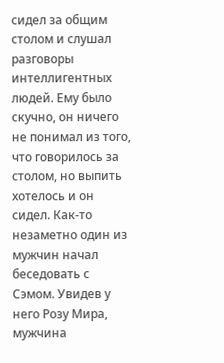сидел за общим столом и слушал разговоры интеллигентных людей. Ему было скучно, он ничего не понимал из того, что говорилось за столом, но выпить хотелось и он сидел. Как-то незаметно один из мужчин начал беседовать с Сэмом. Увидев у него Розу Мира, мужчина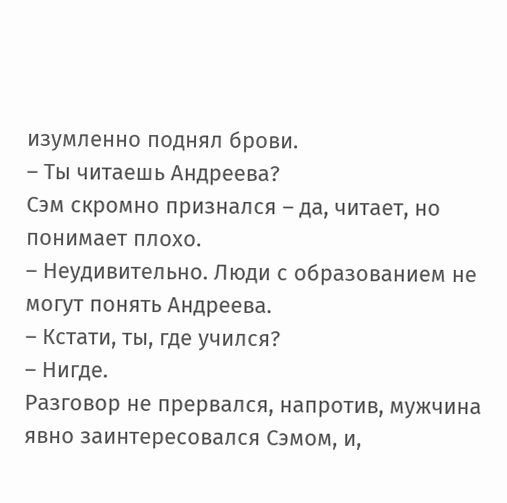изумленно поднял брови.
– Ты читаешь Андреева?
Сэм скромно признался – да, читает, но понимает плохо.
– Неудивительно. Люди с образованием не могут понять Андреева.
– Кстати, ты, где учился?
– Нигде.
Разговор не прервался, напротив, мужчина явно заинтересовался Сэмом, и,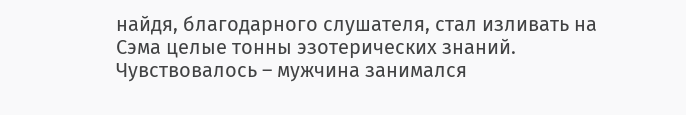найдя, благодарного слушателя, стал изливать на Сэма целые тонны эзотерических знаний. Чувствовалось – мужчина занимался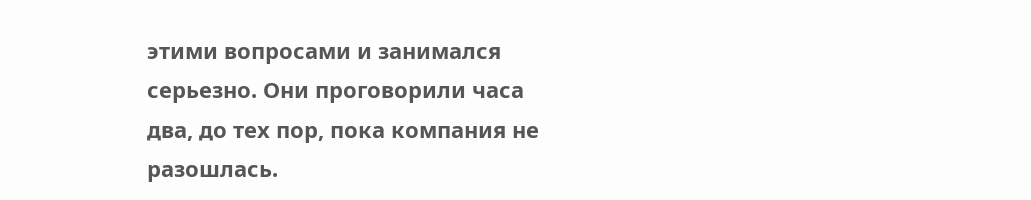этими вопросами и занимался серьезно. Они проговорили часа два, до тех пор, пока компания не разошлась.